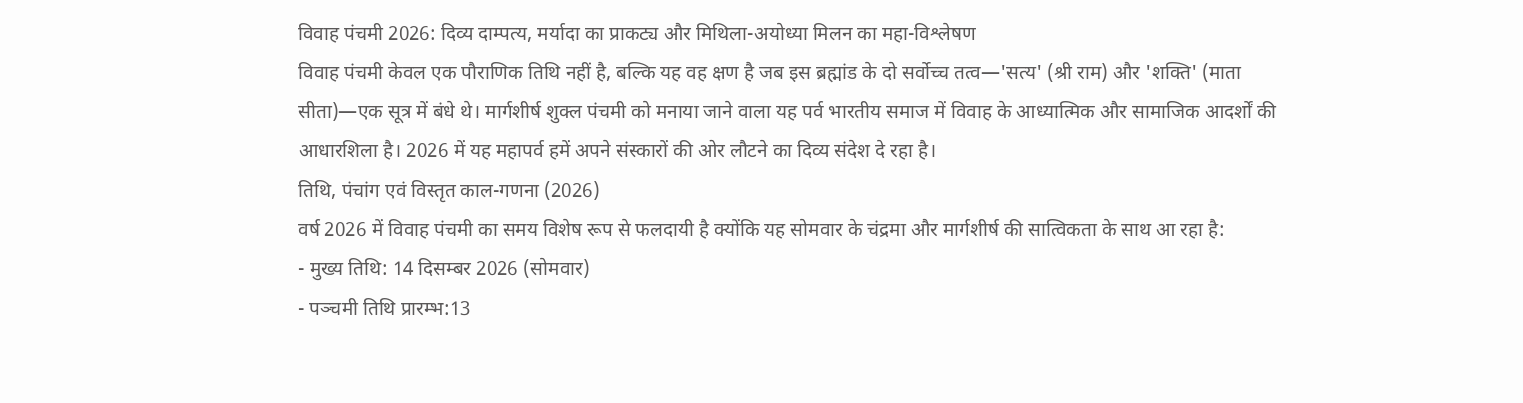विवाह पंचमी 2026: दिव्य दाम्पत्य, मर्यादा का प्राकट्य और मिथिला-अयोध्या मिलन का महा-विश्लेषण
विवाह पंचमी केवल एक पौराणिक तिथि नहीं है, बल्कि यह वह क्षण है जब इस ब्रह्मांड के दो सर्वोच्च तत्व—'सत्य' (श्री राम) और 'शक्ति' (माता सीता)—एक सूत्र में बंधे थे। मार्गशीर्ष शुक्ल पंचमी को मनाया जाने वाला यह पर्व भारतीय समाज में विवाह के आध्यात्मिक और सामाजिक आदर्शों की आधारशिला है। 2026 में यह महापर्व हमें अपने संस्कारों की ओर लौटने का दिव्य संदेश दे रहा है।
तिथि, पंचांग एवं विस्तृत काल-गणना (2026)
वर्ष 2026 में विवाह पंचमी का समय विशेष रूप से फलदायी है क्योंकि यह सोमवार के चंद्रमा और मार्गशीर्ष की सात्विकता के साथ आ रहा है:
- मुख्य तिथि: 14 दिसम्बर 2026 (सोमवार)
- पञ्चमी तिथि प्रारम्भ:13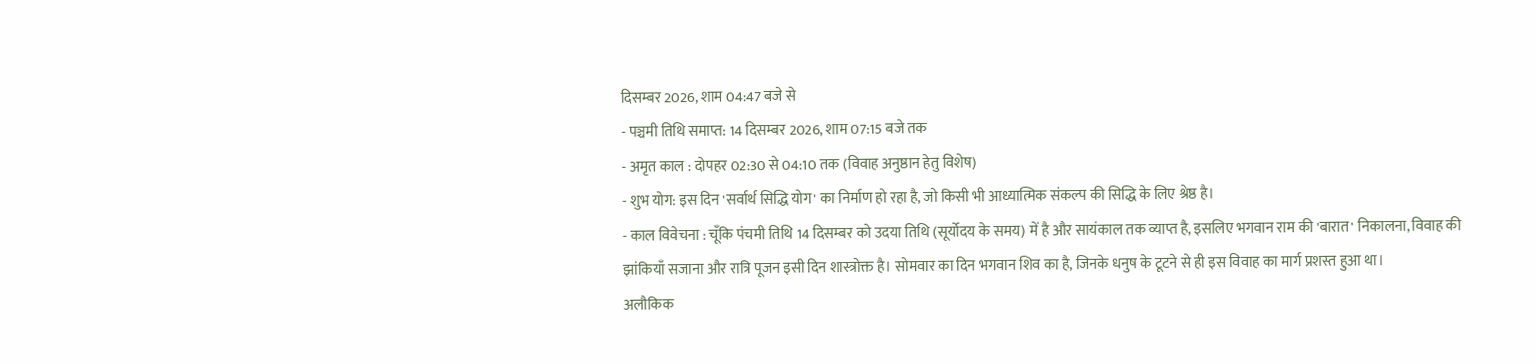दिसम्बर 2026, शाम 04:47 बजे से
- पञ्चमी तिथि समाप्त: 14 दिसम्बर 2026, शाम 07:15 बजे तक
- अमृत काल : दोपहर 02:30 से 04:10 तक (विवाह अनुष्ठान हेतु विशेष)
- शुभ योग: इस दिन 'सर्वार्थ सिद्धि योग' का निर्माण हो रहा है, जो किसी भी आध्यात्मिक संकल्प की सिद्धि के लिए श्रेष्ठ है।
- काल विवेचना : चूँकि पंचमी तिथि 14 दिसम्बर को उदया तिथि (सूर्योदय के समय) में है और सायंकाल तक व्याप्त है, इसलिए भगवान राम की 'बारात' निकालना, विवाह की झांकियाँ सजाना और रात्रि पूजन इसी दिन शास्त्रोक्त है। सोमवार का दिन भगवान शिव का है, जिनके धनुष के टूटने से ही इस विवाह का मार्ग प्रशस्त हुआ था।
अलौकिक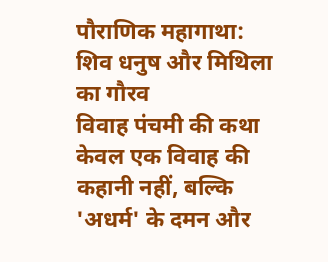पौराणिक महागाथा: शिव धनुष और मिथिला का गौरव
विवाह पंचमी की कथा केवल एक विवाह की कहानी नहीं, बल्कि 'अधर्म' के दमन और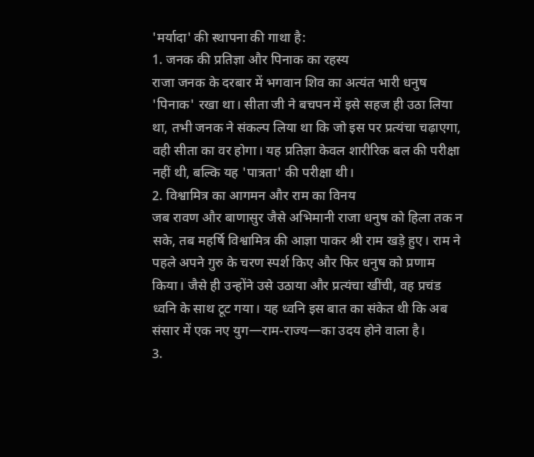'मर्यादा' की स्थापना की गाथा है:
1. जनक की प्रतिज्ञा और पिनाक का रहस्य
राजा जनक के दरबार में भगवान शिव का अत्यंत भारी धनुष 'पिनाक' रखा था। सीता जी ने बचपन में इसे सहज ही उठा लिया था, तभी जनक ने संकल्प लिया था कि जो इस पर प्रत्यंचा चढ़ाएगा, वही सीता का वर होगा। यह प्रतिज्ञा केवल शारीरिक बल की परीक्षा नहीं थी, बल्कि यह 'पात्रता' की परीक्षा थी।
2. विश्वामित्र का आगमन और राम का विनय
जब रावण और बाणासुर जैसे अभिमानी राजा धनुष को हिला तक न सके, तब महर्षि विश्वामित्र की आज्ञा पाकर श्री राम खड़े हुए। राम ने पहले अपने गुरु के चरण स्पर्श किए और फिर धनुष को प्रणाम किया। जैसे ही उन्होंने उसे उठाया और प्रत्यंचा खींची, वह प्रचंड ध्वनि के साथ टूट गया। यह ध्वनि इस बात का संकेत थी कि अब संसार में एक नए युग—राम-राज्य—का उदय होने वाला है।
3.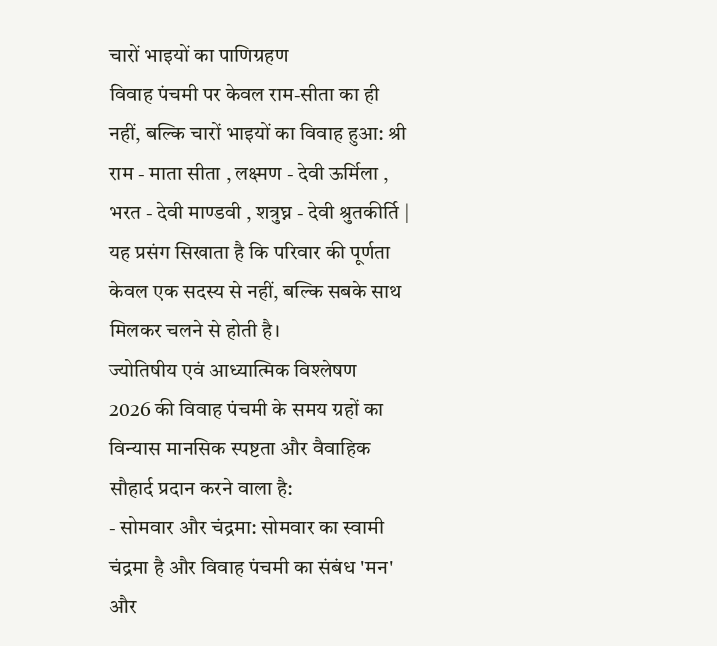चारों भाइयों का पाणिग्रहण
विवाह पंचमी पर केवल राम-सीता का ही नहीं, बल्कि चारों भाइयों का विवाह हुआ: श्री राम - माता सीता , लक्ष्मण - देवी ऊर्मिला , भरत - देवी माण्डवी , शत्रुघ्न - देवी श्रुतकीर्ति | यह प्रसंग सिखाता है कि परिवार की पूर्णता केवल एक सदस्य से नहीं, बल्कि सबके साथ मिलकर चलने से होती है।
ज्योतिषीय एवं आध्यात्मिक विश्लेषण
2026 की विवाह पंचमी के समय ग्रहों का विन्यास मानसिक स्पष्टता और वैवाहिक सौहार्द प्रदान करने वाला है:
- सोमवार और चंद्रमा: सोमवार का स्वामी चंद्रमा है और विवाह पंचमी का संबंध 'मन' और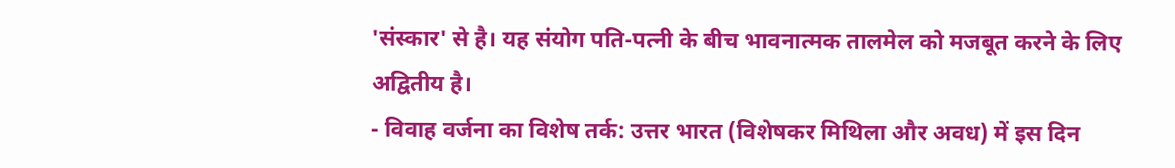'संस्कार' से है। यह संयोग पति-पत्नी के बीच भावनात्मक तालमेल को मजबूत करने के लिए अद्वितीय है।
- विवाह वर्जना का विशेष तर्क: उत्तर भारत (विशेषकर मिथिला और अवध) में इस दिन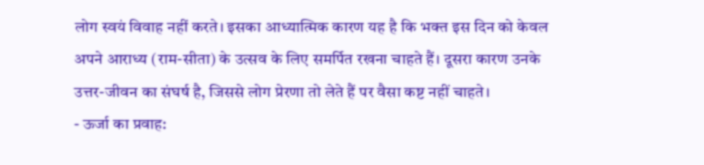लोग स्वयं विवाह नहीं करते। इसका आध्यात्मिक कारण यह है कि भक्त इस दिन को केवल अपने आराध्य (राम-सीता) के उत्सव के लिए समर्पित रखना चाहते हैं। दूसरा कारण उनके उत्तर-जीवन का संघर्ष है, जिससे लोग प्रेरणा तो लेते हैं पर वैसा कष्ट नहीं चाहते।
- ऊर्जा का प्रवाह: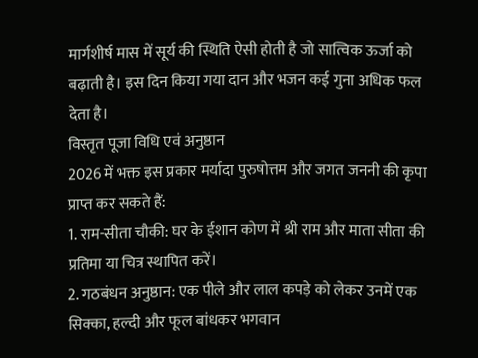मार्गशीर्ष मास में सूर्य की स्थिति ऐसी होती है जो सात्विक ऊर्जा को बढ़ाती है। इस दिन किया गया दान और भजन कई गुना अधिक फल देता है।
विस्तृत पूजा विधि एवं अनुष्ठान
2026 में भक्त इस प्रकार मर्यादा पुरुषोत्तम और जगत जननी की कृपा प्राप्त कर सकते हैं:
1. राम-सीता चौकी: घर के ईशान कोण में श्री राम और माता सीता की प्रतिमा या चित्र स्थापित करें।
2. गठबंधन अनुष्ठान: एक पीले और लाल कपड़े को लेकर उनमें एक सिक्का, हल्दी और फूल बांधकर भगवान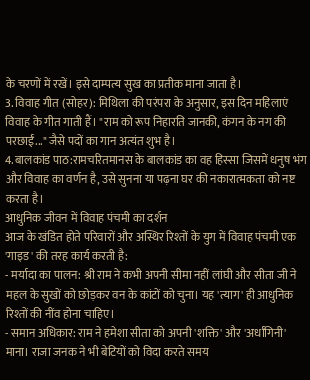के चरणों में रखें। इसे दाम्पत्य सुख का प्रतीक माना जाता है।
3. विवाह गीत (सोहर): मिथिला की परंपरा के अनुसार, इस दिन महिलाएं विवाह के गीत गाती हैं। "राम को रूप निहारति जानकी, कंगन के नग की परछाईं..." जैसे पदों का गान अत्यंत शुभ है।
4.बालकांड पाठ:रामचरितमानस के बालकांड का वह हिस्सा जिसमें धनुष भंग और विवाह का वर्णन है, उसे सुनना या पढ़ना घर की नकारात्मकता को नष्ट करता है।
आधुनिक जीवन में विवाह पंचमी का दर्शन
आज के खंडित होते परिवारों और अस्थिर रिश्तों के युग में विवाह पंचमी एक 'गाइड' की तरह कार्य करती है:
- मर्यादा का पालन: श्री राम ने कभी अपनी सीमा नहीं लांघी और सीता जी ने महल के सुखों को छोड़कर वन के कांटों को चुना। यह 'त्याग' ही आधुनिक रिश्तों की नींव होना चाहिए।
- समान अधिकार: राम ने हमेशा सीता को अपनी 'शक्ति' और 'अर्धांगिनी' माना। राजा जनक ने भी बेटियों को विदा करते समय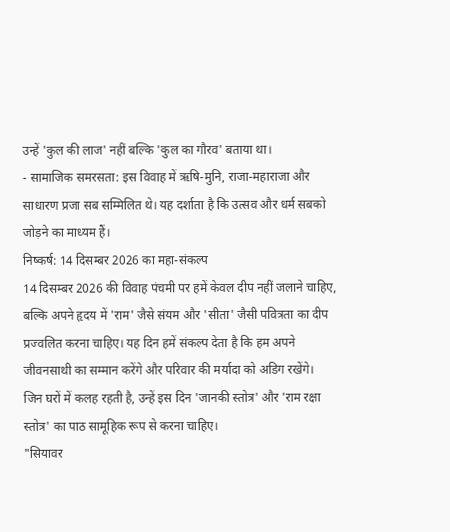उन्हें 'कुल की लाज' नहीं बल्कि 'कुल का गौरव' बताया था।
- सामाजिक समरसता: इस विवाह में ऋषि-मुनि, राजा-महाराजा और साधारण प्रजा सब सम्मिलित थे। यह दर्शाता है कि उत्सव और धर्म सबको जोड़ने का माध्यम हैं।
निष्कर्ष: 14 दिसम्बर 2026 का महा-संकल्प
14 दिसम्बर 2026 की विवाह पंचमी पर हमें केवल दीप नहीं जलाने चाहिए, बल्कि अपने हृदय में 'राम' जैसे संयम और 'सीता' जैसी पवित्रता का दीप प्रज्वलित करना चाहिए। यह दिन हमें संकल्प देता है कि हम अपने जीवनसाथी का सम्मान करेंगे और परिवार की मर्यादा को अडिग रखेंगे।
जिन घरों में कलह रहती है, उन्हें इस दिन 'जानकी स्तोत्र' और 'राम रक्षा स्तोत्र' का पाठ सामूहिक रूप से करना चाहिए।
"सियावर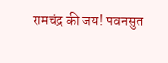रामचंद्र की जय! पवनसुत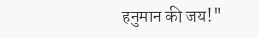हनुमान की जय!"